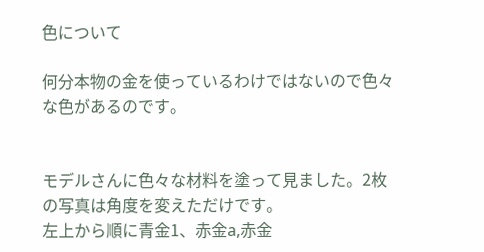色について

何分本物の金を使っているわけではないので色々な色があるのです。


モデルさんに色々な材料を塗って見ました。2枚の写真は角度を変えただけです。
左上から順に青金1、赤金a,赤金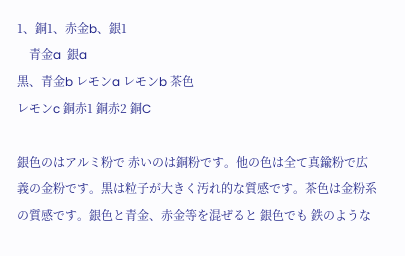1、銅1、赤金b、銀1
    青金a  銀a
黒、青金b レモンa レモンb 茶色
レモンc 銅赤1 銅赤2 銅C

銀色のはアルミ粉で 赤いのは銅粉です。他の色は全て真鍮粉で広義の金粉です。黒は粒子が大きく汚れ的な質感です。茶色は金粉系の質感です。銀色と青金、赤金等を混ぜると 銀色でも 鉄のような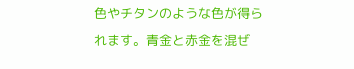色やチタンのような色が得られます。青金と赤金を混ぜ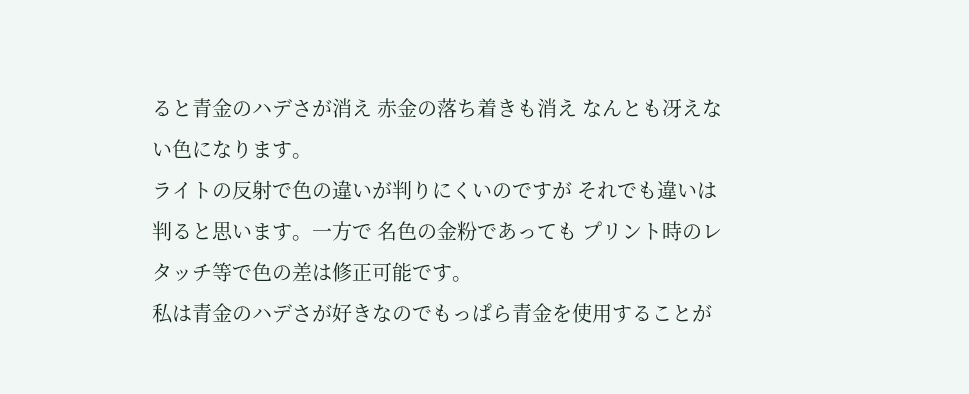ると青金のハデさが消え 赤金の落ち着きも消え なんとも冴えない色になります。
ライトの反射で色の違いが判りにくいのですが それでも違いは判ると思います。一方で 名色の金粉であっても プリント時のレタッチ等で色の差は修正可能です。
私は青金のハデさが好きなのでもっぱら青金を使用することが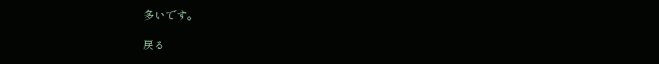多いです。

戻る